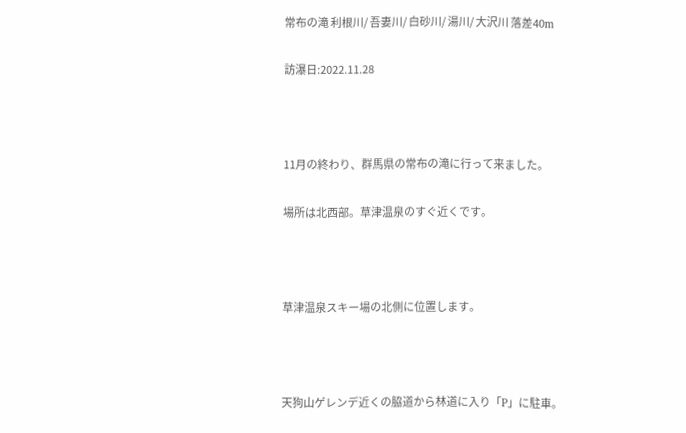常布の滝 利根川/ 吾妻川/ 白砂川/ 湯川/ 大沢川 落差40m

訪瀑日:2022.11.28



11月の終わり、群馬県の常布の滝に行って来ました。

場所は北西部。草津温泉のすぐ近くです。



草津温泉スキー場の北側に位置します。



天狗山ゲレンデ近くの脇道から林道に入り「P」に駐車。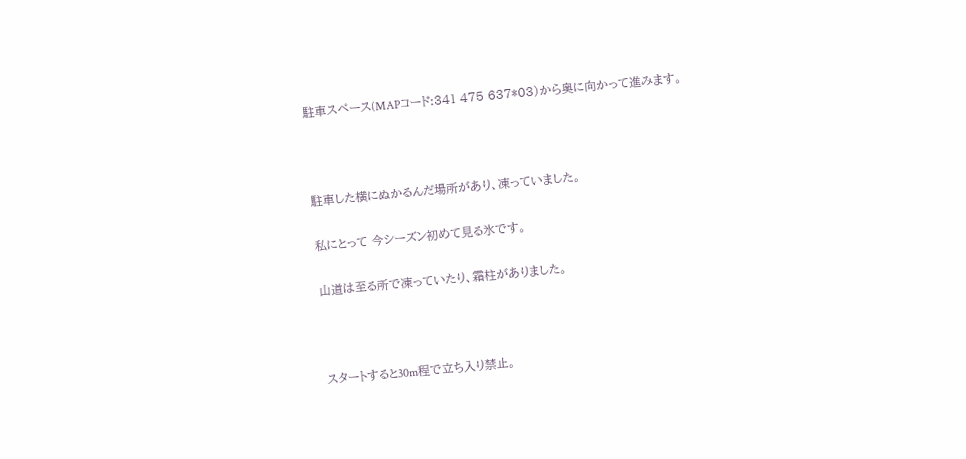駐車スペース(MAPコード:341 475 637*03)から奥に向かって進みます。



駐車した横にぬかるんだ場所があり、凍っていました。

私にとって 今シーズン初めて見る氷です。

山道は至る所で凍っていたり、霜柱がありました。



スタートすると30m程で立ち入り禁止。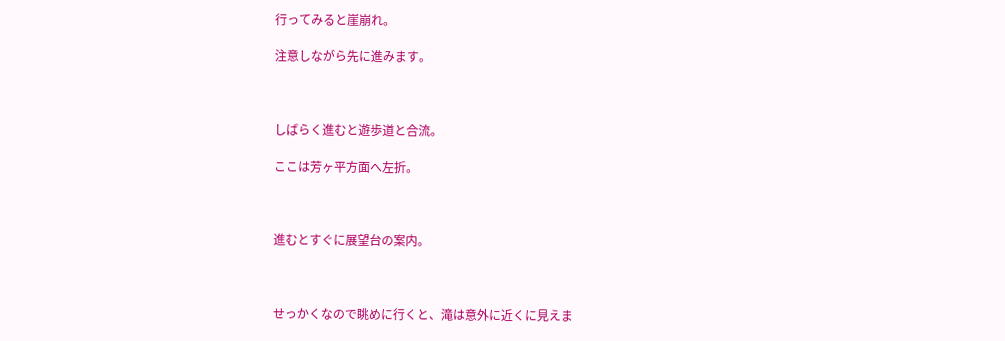行ってみると崖崩れ。

注意しながら先に進みます。



しばらく進むと遊歩道と合流。

ここは芳ヶ平方面へ左折。



進むとすぐに展望台の案内。



せっかくなので眺めに行くと、滝は意外に近くに見えま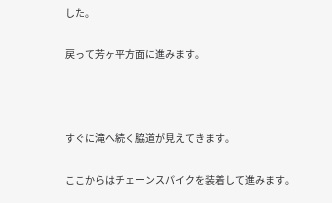した。

戻って芳ヶ平方面に進みます。



すぐに滝へ続く脇道が見えてきます。

ここからはチェーンスパイクを装着して進みます。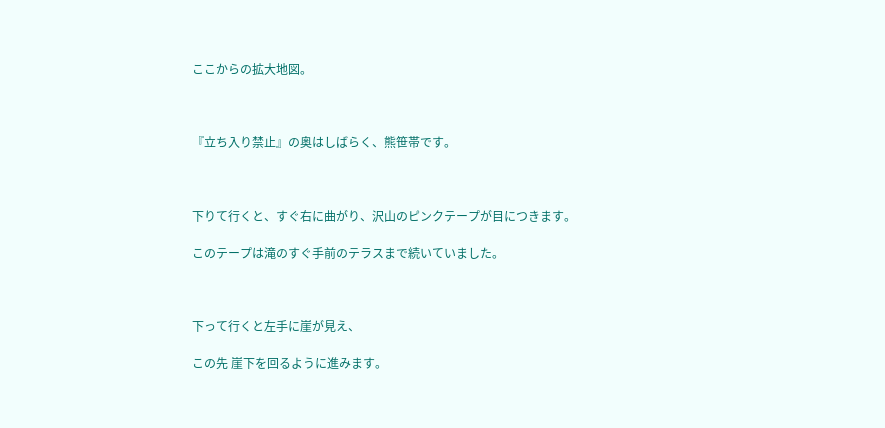ここからの拡大地図。



『立ち入り禁止』の奥はしばらく、熊笹帯です。



下りて行くと、すぐ右に曲がり、沢山のピンクテープが目につきます。

このテープは滝のすぐ手前のテラスまで続いていました。



下って行くと左手に崖が見え、

この先 崖下を回るように進みます。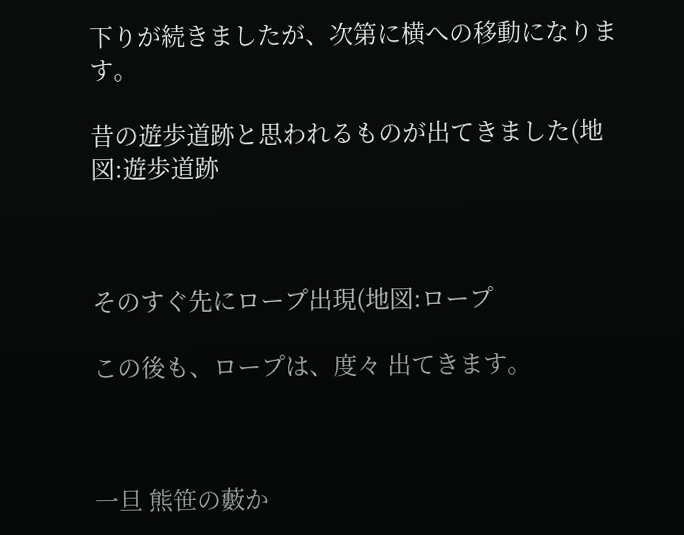下りが続きましたが、次第に横への移動になります。

昔の遊歩道跡と思われるものが出てきました(地図:遊歩道跡



そのすぐ先にロープ出現(地図:ロープ

この後も、ロープは、度々 出てきます。



一旦 熊笹の藪か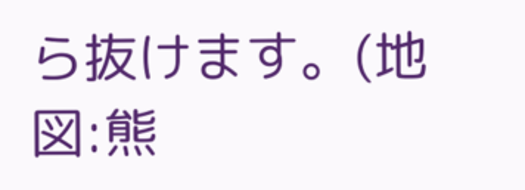ら抜けます。(地図:熊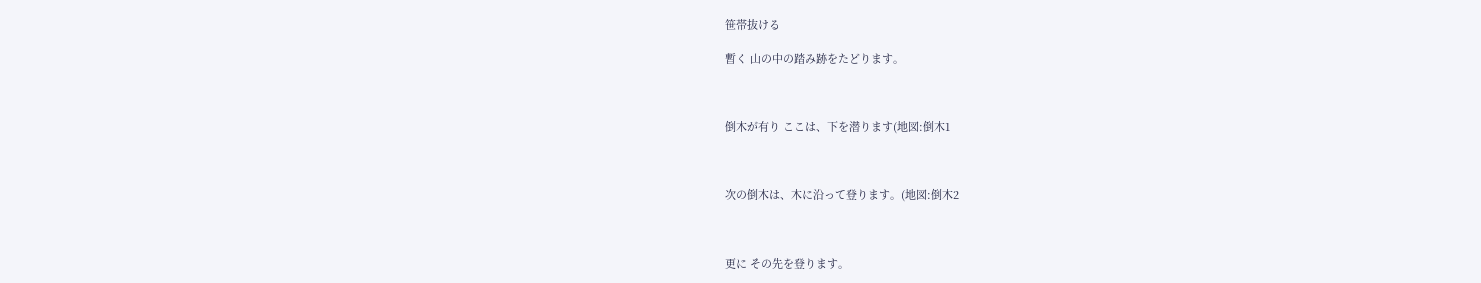笹帯抜ける

暫く 山の中の踏み跡をたどります。



倒木が有り ここは、下を潜ります(地図:倒木1



次の倒木は、木に沿って登ります。(地図:倒木2



更に その先を登ります。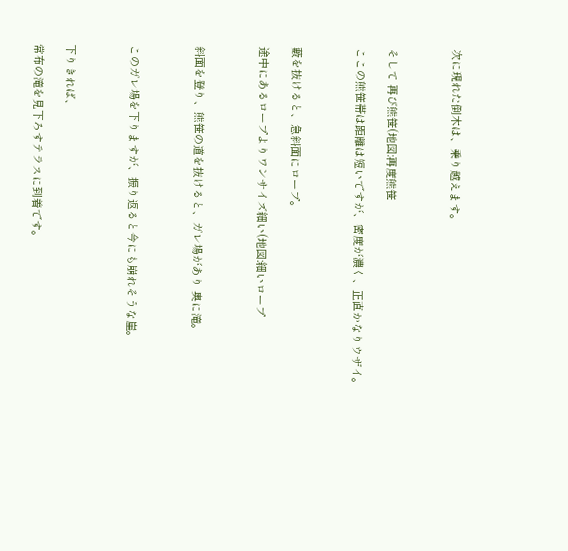次に現れた倒木は、乗り越えます。



そして 再び熊笹(地図:再度熊笹

ここの熊笹帯は距離は短いですが、密度が濃く、正直かなりウザイ。



藪を抜けると、急斜面にロープ。

途中にあるロープよりワンサイズ細い(地図:細いロープ



斜面を登り、熊笹の道を抜けると、ガレ場があり 奥に滝。



このガレ場を下りますが、振り返ると今にも崩れそうな崖。



下りきれば、

常布の滝を見下ろすテラスに到着です。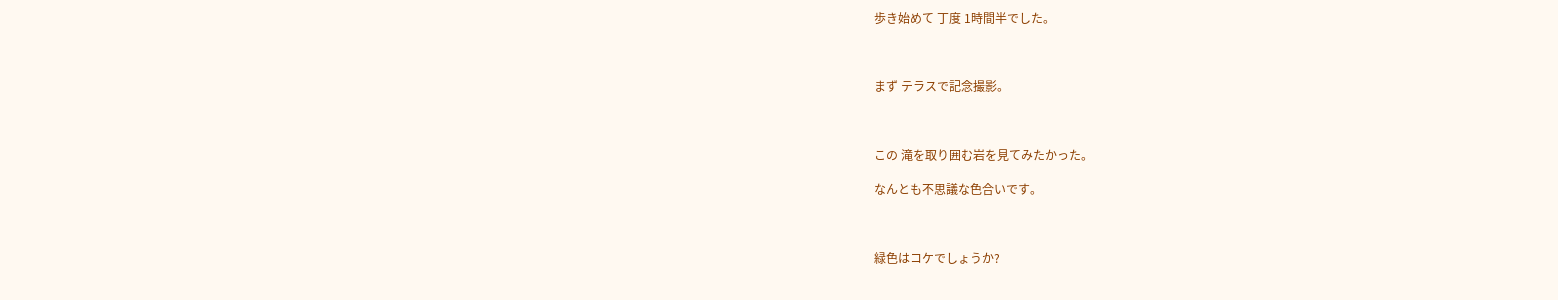歩き始めて 丁度 1時間半でした。



まず テラスで記念撮影。



この 滝を取り囲む岩を見てみたかった。

なんとも不思議な色合いです。



緑色はコケでしょうか?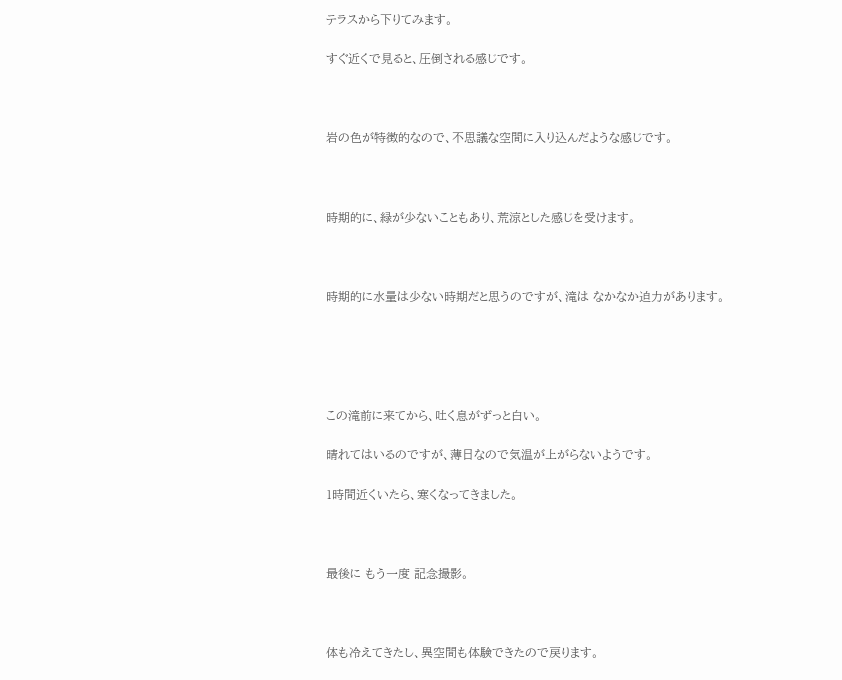テラスから下りてみます。

すぐ近くで見ると、圧倒される感じです。



岩の色が特徴的なので、不思議な空間に入り込んだような感じです。



時期的に、緑が少ないこともあり、荒涼とした感じを受けます。



時期的に水量は少ない時期だと思うのですが、滝は なかなか迫力があります。





この滝前に来てから、吐く息がずっと白い。

晴れてはいるのですが、薄日なので気温が上がらないようです。

1時間近くいたら、寒くなってきました。



最後に もう一度 記念撮影。



体も冷えてきたし、異空間も体験できたので戻ります。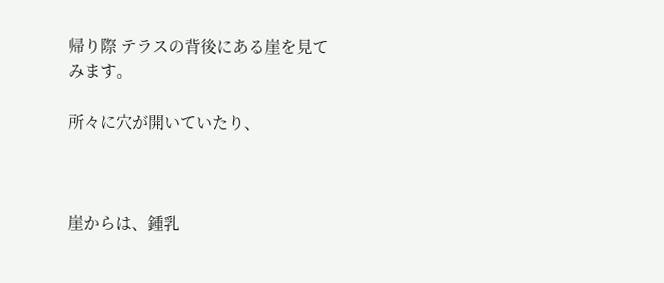帰り際 テラスの背後にある崖を見てみます。

所々に穴が開いていたり、



崖からは、鍾乳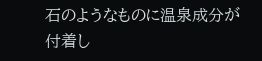石のようなものに温泉成分が付着し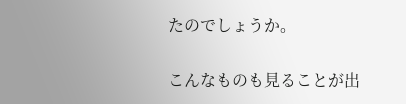たのでしょうか。

こんなものも見ることが出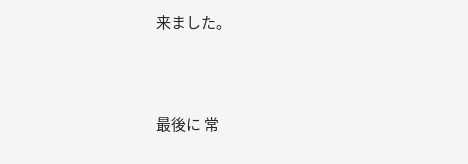来ました。





最後に 常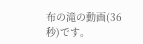布の滝の動画(36秒)です。